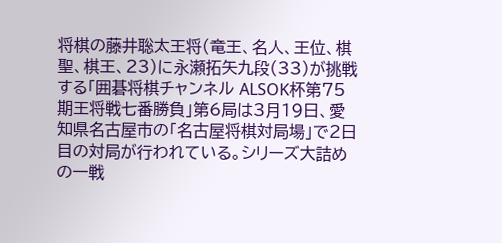将棋の藤井聡太王将(竜王、名人、王位、棋聖、棋王、23)に永瀬拓矢九段(33)が挑戦する「囲碁将棋チャンネル ALSOK杯第75期王将戦七番勝負」第6局は3月19日、愛知県名古屋市の「名古屋将棋対局場」で2日目の対局が行われている。シリーズ大詰めの一戦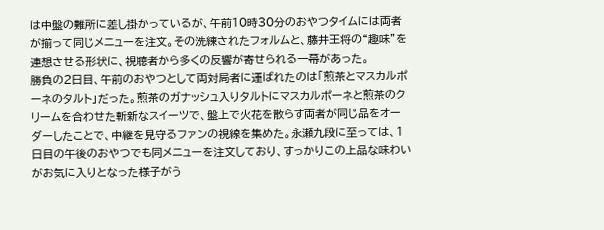は中盤の難所に差し掛かっているが、午前10時30分のおやつタイムには両者が揃って同じメニューを注文。その洗練されたフォルムと、藤井王将の“趣味”を連想させる形状に、視聴者から多くの反響が寄せられる一幕があった。
勝負の2日目、午前のおやつとして両対局者に運ばれたのは「煎茶とマスカルポーネのタルト」だった。煎茶のガナッシュ入りタルトにマスカルポーネと煎茶のクリームを合わせた斬新なスイーツで、盤上で火花を散らす両者が同じ品をオーダーしたことで、中継を見守るファンの視線を集めた。永瀬九段に至っては、1日目の午後のおやつでも同メニューを注文しており、すっかりこの上品な味わいがお気に入りとなった様子がう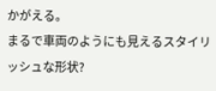かがえる。
まるで車両のようにも見えるスタイリッシュな形状?